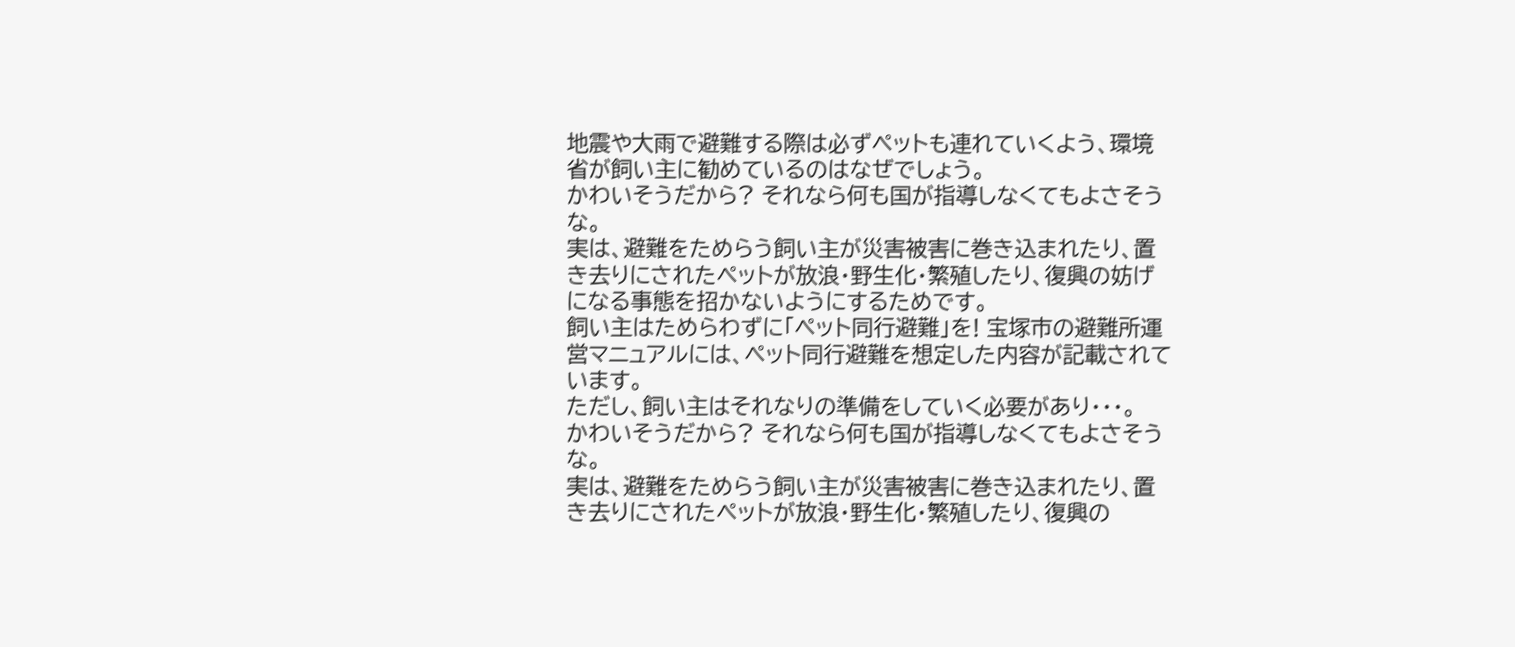地震や大雨で避難する際は必ずペットも連れていくよう、環境省が飼い主に勧めているのはなぜでしょう。
かわいそうだから? それなら何も国が指導しなくてもよさそうな。
実は、避難をためらう飼い主が災害被害に巻き込まれたり、置き去りにされたペットが放浪・野生化・繁殖したり、復興の妨げになる事態を招かないようにするためです。
飼い主はためらわずに「ペット同行避難」を! 宝塚市の避難所運営マニュアルには、ペット同行避難を想定した内容が記載されています。
ただし、飼い主はそれなりの準備をしていく必要があり・・・。
かわいそうだから? それなら何も国が指導しなくてもよさそうな。
実は、避難をためらう飼い主が災害被害に巻き込まれたり、置き去りにされたペットが放浪・野生化・繁殖したり、復興の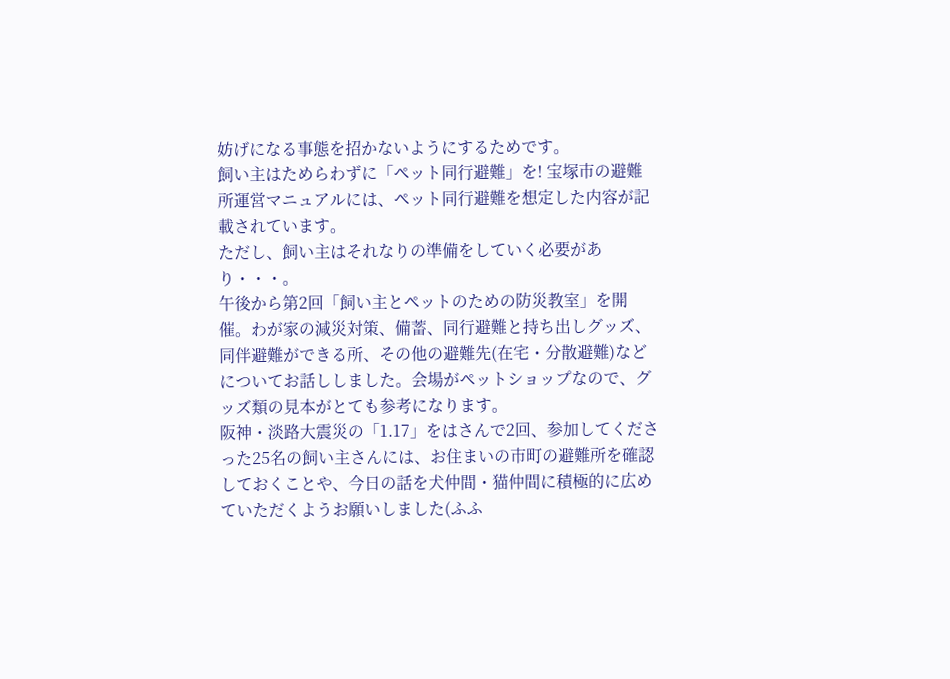妨げになる事態を招かないようにするためです。
飼い主はためらわずに「ペット同行避難」を! 宝塚市の避難所運営マニュアルには、ペット同行避難を想定した内容が記載されています。
ただし、飼い主はそれなりの準備をしていく必要があり・・・。
午後から第2回「飼い主とペットのための防災教室」を開催。わが家の減災対策、備蓄、同行避難と持ち出しグッズ、同伴避難ができる所、その他の避難先(在宅・分散避難)などについてお話ししました。会場がペットショップなので、グッズ類の見本がとても参考になります。
阪神・淡路大震災の「1.17」をはさんで2回、参加してくださった25名の飼い主さんには、お住まいの市町の避難所を確認しておくことや、今日の話を犬仲間・猫仲間に積極的に広めていただくようお願いしました(ふふ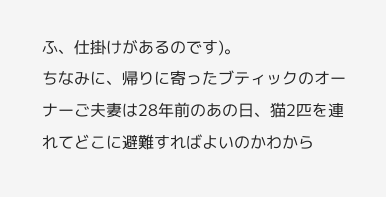ふ、仕掛けがあるのです)。
ちなみに、帰りに寄ったブティックのオーナーご夫妻は28年前のあの日、猫2匹を連れてどこに避難すればよいのかわから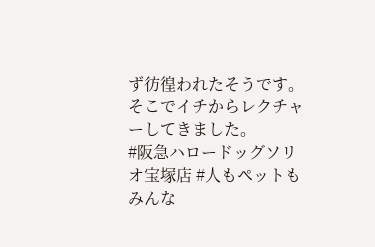ず彷徨われたそうです。そこでイチからレクチャーしてきました。
#阪急ハロードッグソリオ宝塚店 #人もペットもみんな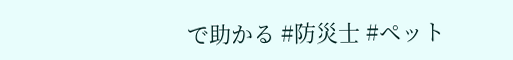で助かる #防災士 #ペット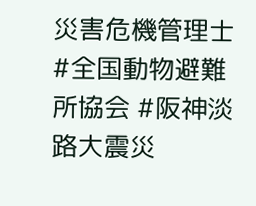災害危機管理士 #全国動物避難所協会 #阪神淡路大震災